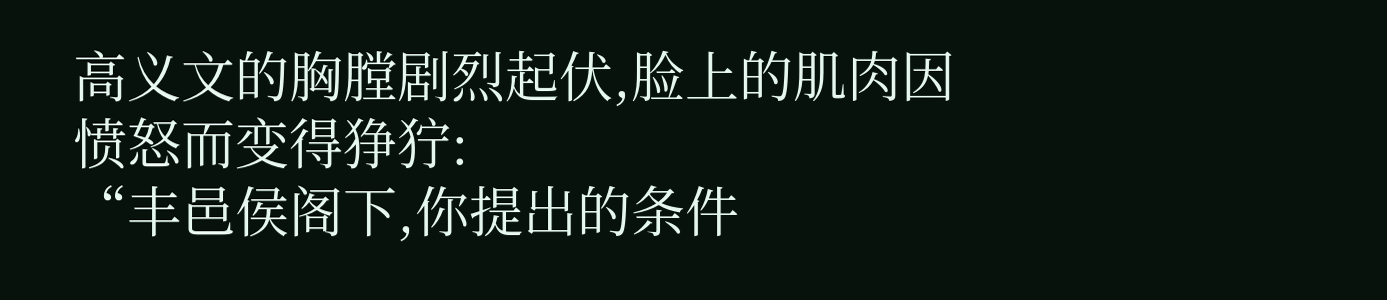高义文的胸膛剧烈起伏,脸上的肌肉因愤怒而变得狰狞:
“丰邑侯阁下,你提出的条件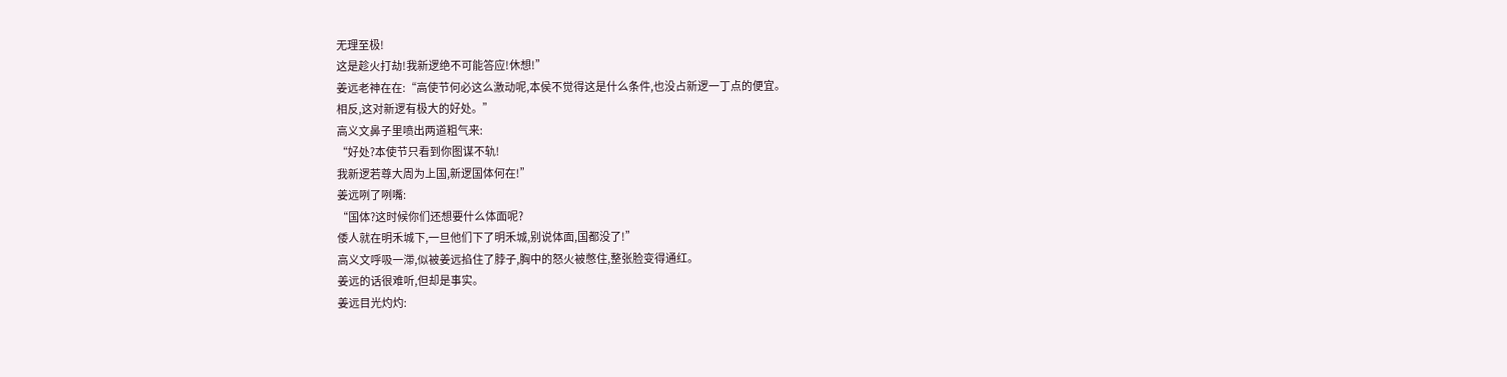无理至极!
这是趁火打劫!我新逻绝不可能答应!休想!”
姜远老神在在:“高使节何必这么激动呢,本侯不觉得这是什么条件,也没占新逻一丁点的便宜。
相反,这对新逻有极大的好处。”
高义文鼻子里喷出两道粗气来:
“好处?本使节只看到你图谋不轨!
我新逻若尊大周为上国,新逻国体何在!”
姜远咧了咧嘴:
“国体?这时候你们还想要什么体面呢?
倭人就在明禾城下,一旦他们下了明禾城,别说体面,国都没了!”
高义文呼吸一滞,似被姜远掐住了脖子,胸中的怒火被憋住,整张脸变得通红。
姜远的话很难听,但却是事实。
姜远目光灼灼: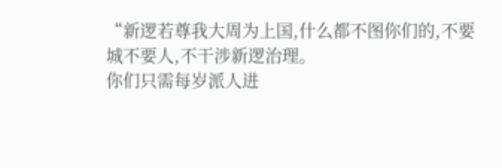“新逻若尊我大周为上国,什么都不图你们的,不要城不要人,不干涉新逻治理。
你们只需每岁派人进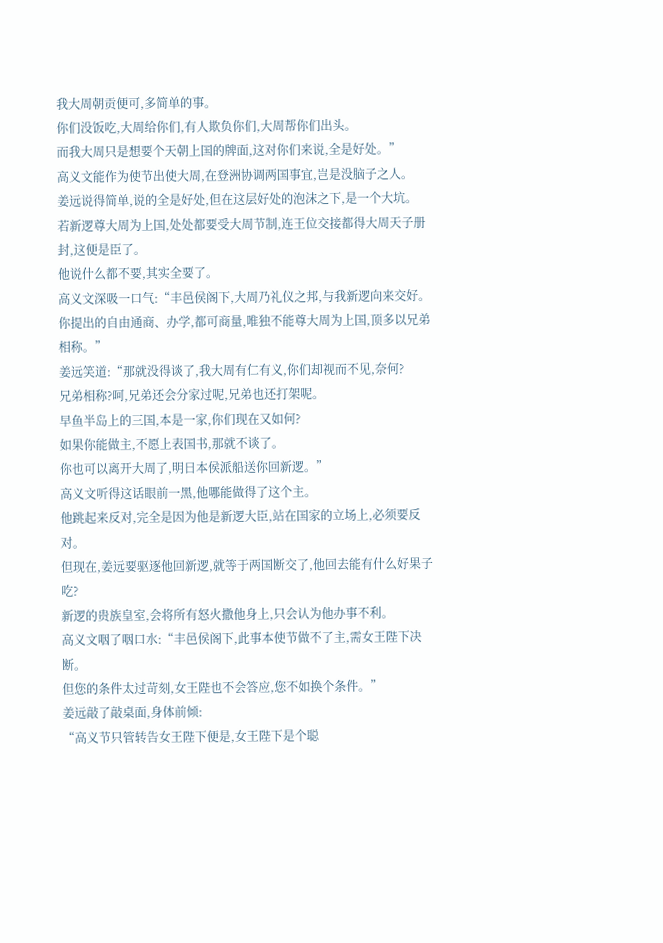我大周朝贡便可,多简单的事。
你们没饭吃,大周给你们,有人欺负你们,大周帮你们出头。
而我大周只是想要个天朝上国的牌面,这对你们来说,全是好处。”
高义文能作为使节出使大周,在登洲协调两国事宜,岂是没脑子之人。
姜远说得简单,说的全是好处,但在这层好处的泡沫之下,是一个大坑。
若新逻尊大周为上国,处处都要受大周节制,连王位交接都得大周天子册封,这便是臣了。
他说什么都不要,其实全要了。
高义文深吸一口气:“丰邑侯阁下,大周乃礼仪之邦,与我新逻向来交好。
你提出的自由通商、办学,都可商量,唯独不能尊大周为上国,顶多以兄弟相称。”
姜远笑道:“那就没得谈了,我大周有仁有义,你们却视而不见,奈何?
兄弟相称?呵,兄弟还会分家过呢,兄弟也还打架呢。
早鱼半岛上的三国,本是一家,你们现在又如何?
如果你能做主,不愿上表国书,那就不谈了。
你也可以离开大周了,明日本侯派船送你回新逻。”
高义文听得这话眼前一黑,他哪能做得了这个主。
他跳起来反对,完全是因为他是新逻大臣,站在国家的立场上,必须要反对。
但现在,姜远要驱逐他回新逻,就等于两国断交了,他回去能有什么好果子吃?
新逻的贵族皇室,会将所有怒火撒他身上,只会认为他办事不利。
高义文咽了咽口水:“丰邑侯阁下,此事本使节做不了主,需女王陛下决断。
但您的条件太过苛刻,女王陛也不会答应,您不如换个条件。”
姜远敲了敲桌面,身体前倾:
“高义节只管转告女王陛下便是,女王陛下是个聪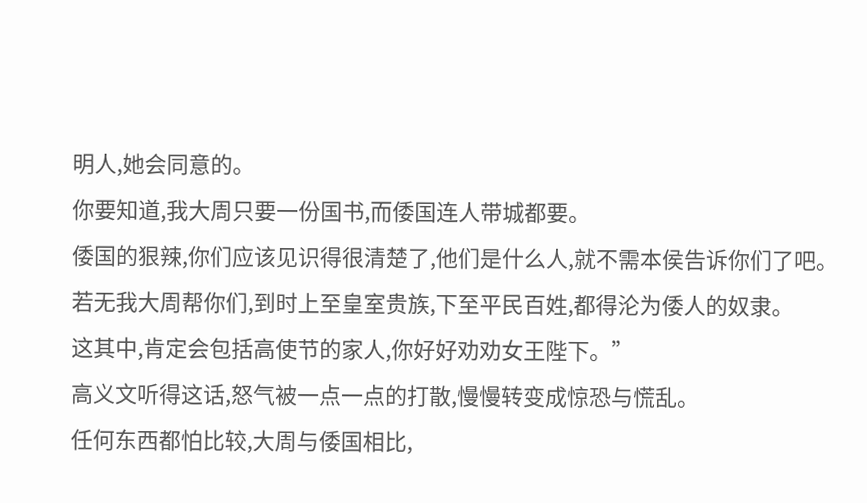明人,她会同意的。
你要知道,我大周只要一份国书,而倭国连人带城都要。
倭国的狠辣,你们应该见识得很清楚了,他们是什么人,就不需本侯告诉你们了吧。
若无我大周帮你们,到时上至皇室贵族,下至平民百姓,都得沦为倭人的奴隶。
这其中,肯定会包括高使节的家人,你好好劝劝女王陛下。”
高义文听得这话,怒气被一点一点的打散,慢慢转变成惊恐与慌乱。
任何东西都怕比较,大周与倭国相比,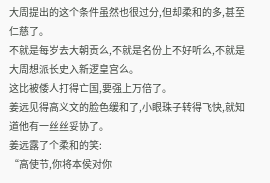大周提出的这个条件虽然也很过分,但却柔和的多,甚至仁慈了。
不就是每岁去大朝贡么,不就是名份上不好听么,不就是大周想派长史入新逻皇宫么。
这比被倭人打得亡国,要强上万倍了。
姜远见得高义文的脸色缓和了,小眼珠子转得飞快,就知道他有一丝丝妥协了。
姜远露了个柔和的笑:
“高使节,你将本侯对你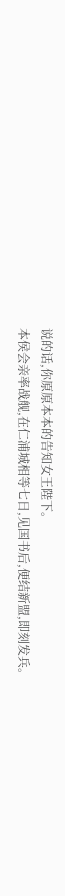说的话,你原原本本的告知女王陛下。
本侯会亲率战舰,在仁浦城相等七日,见国书后,便结新盟,即刻发兵。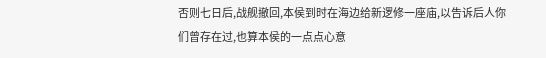否则七日后,战舰撤回,本侯到时在海边给新逻修一座庙,以告诉后人你们曾存在过,也算本侯的一点点心意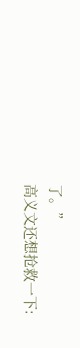了。”
高义文还想抢救一下: